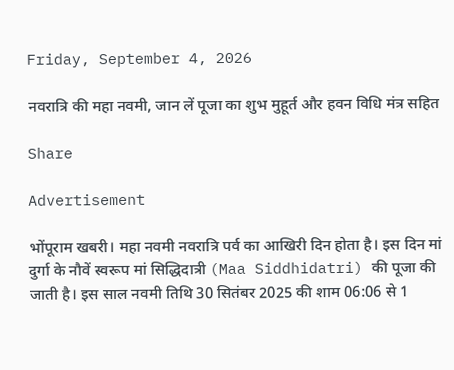Friday, September 4, 2026

नवरात्रि की महा नवमी, जान लें पूजा का शुभ मुहूर्त और हवन विधि मंत्र सहित

Share

Advertisement

भोंपूराम खबरी। महा नवमी नवरात्रि पर्व का आखिरी दिन होता है। इस दिन मां दुर्गा के नौवें स्वरूप मां सिद्धिदात्री (Maa Siddhidatri) की पूजा की जाती है। इस साल नवमी तिथि 30 सितंबर 2025 की शाम 06:06 से 1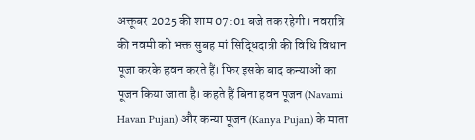अक्तूबर 2025 की शाम 07:01 बजे तक रहेगी। नवरात्रि की नवमी को भक्त सुबह मां सिद्धिदात्री की विधि विधान पूजा करके हवन करते हैं। फिर इसके बाद कन्याओं का पूजन किया जाता है। कहते हैं बिना हवन पूजन (Navami Havan Pujan) और कन्या पूजन (Kanya Pujan) के माता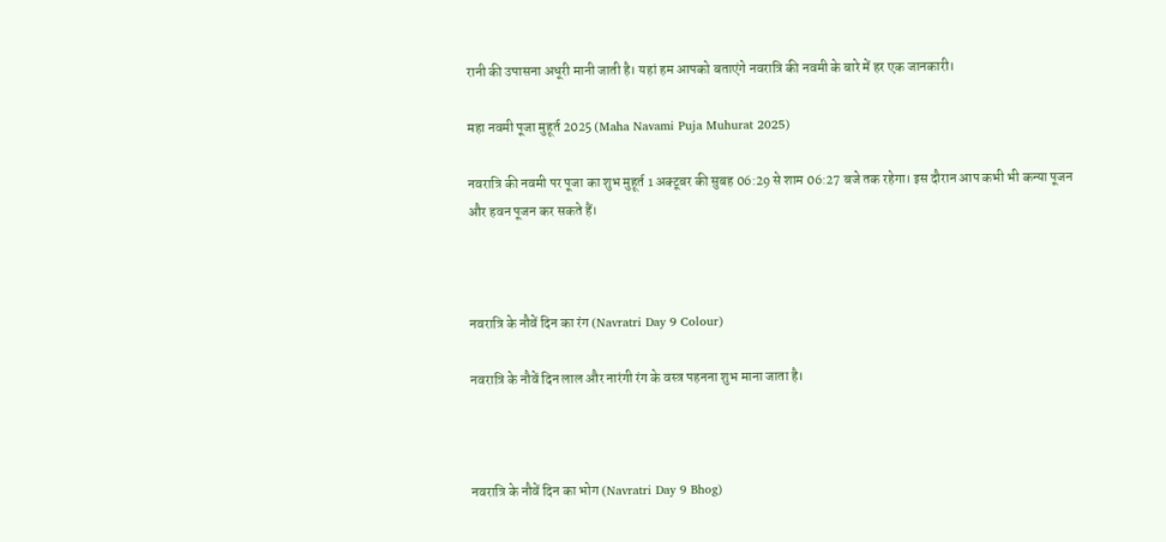रानी की उपासना अधूरी मानी जाती है। यहां हम आपको बताएंगे नवरात्रि की नवमी के बारे में हर एक जानकारी।

महा नवमी पूजा मुहूर्त 2025 (Maha Navami Puja Muhurat 2025)

नवरात्रि की नवमी पर पूजा का शुभ मुहूर्त 1 अक्टूबर की सुबह 06:29 से शाम 06:27 बजे तक रहेगा। इस दौरान आप कभी भी कन्या पूजन और हवन पूजन कर सकते हैं।



नवरात्रि के नौवें दिन का रंग (Navratri Day 9 Colour)

नवरात्रि के नौवें दिन लाल और नारंगी रंग के वस्त्र पहनना शुभ माना जाता है।



नवरात्रि के नौवें दिन का भोग (Navratri Day 9 Bhog)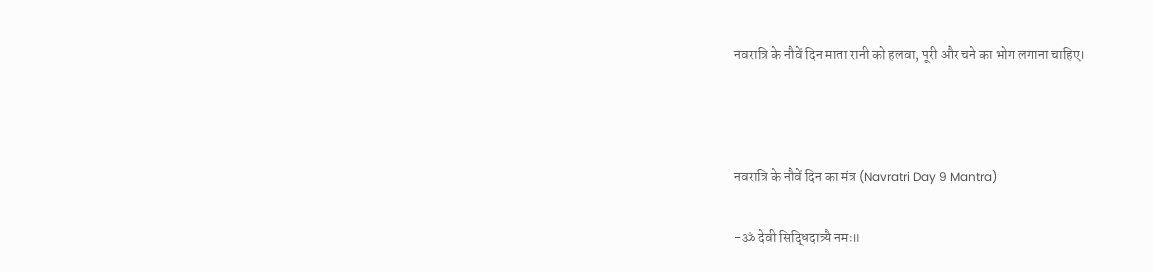नवरात्रि के नौवें दिन माता रानी को हलवा, पूरी और चने का भोग लगाना चाहिए।



नवरात्रि के नौवें दिन का मंत्र (Navratri Day 9 Mantra)

-ॐ देवी सिद्धिदात्र्यै नमः॥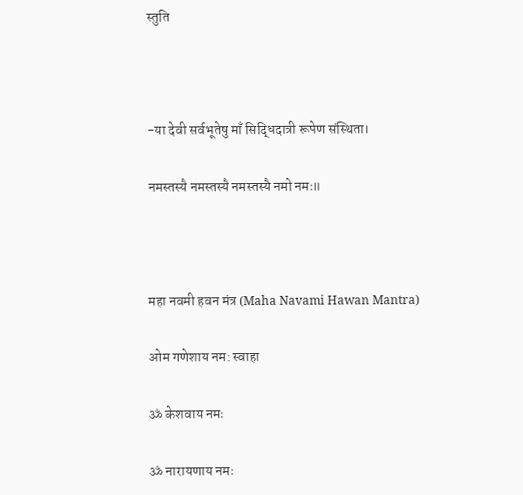स्तुति



-या देवी सर्वभू‍तेषु माँ सिद्धिदात्री रूपेण संस्थिता।

नमस्तस्यै नमस्तस्यै नमस्तस्यै नमो नमः॥



महा नवमी हवन मंत्र (Maha Navami Hawan Mantra)

ओम गणेशाय नम: स्वाहा

ॐ केशवाय नमः

ॐ नारायणाय नमः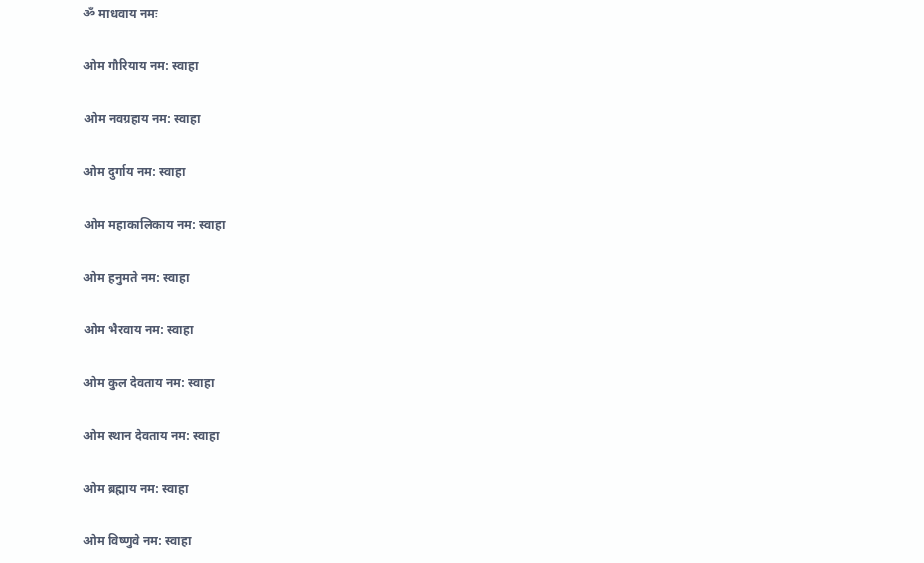ॐ माधवाय नमः

ओम गौरियाय नम: स्वाहा

ओम नवग्रहाय नम: स्वाहा

ओम दुर्गाय नम: स्वाहा

ओम महाकालिकाय नम: स्वाहा

ओम हनुमते नम: स्वाहा

ओम भैरवाय नम: स्वाहा

ओम कुल देवताय नम: स्वाहा

ओम स्थान देवताय नम: स्वाहा

ओम ब्रह्माय नम: स्वाहा

ओम विष्णुवे नम: स्वाहा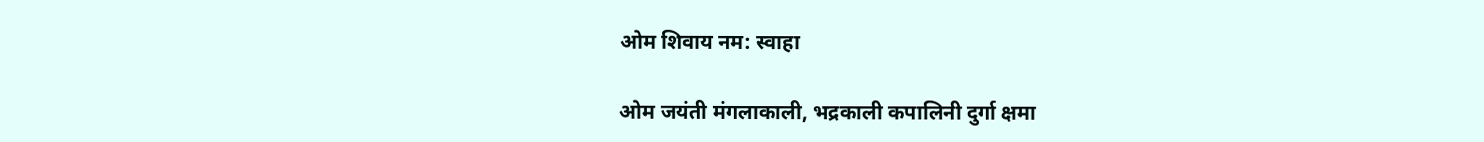ओम शिवाय नम: स्वाहा

ओम जयंती मंगलाकाली, भद्रकाली कपालिनी दुर्गा क्षमा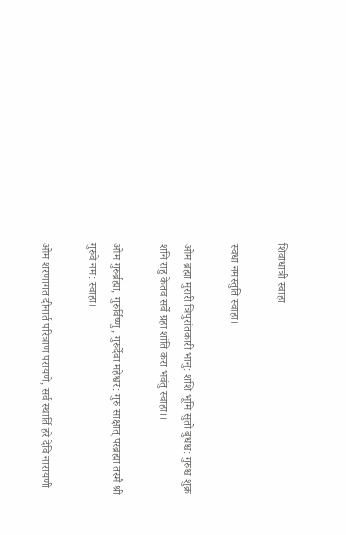शिवाधात्री स्वाहा

स्वधा नमस्तुति स्वाहा।

ओम ब्रह्मा मुरारी त्रिपुरांतकारी भानु: शशि भूमि सुतो बुधश्च: गुरुश्च शुक्र शनि राहु केतव सर्वे ग्रहा शांति करा भवंतु स्वाहा।।

ओम गुरुर्ब्रह्मा, गुरुर्विष्णु, गुरुर्देवा महेश्वर: गुरु साक्षात् परब्रह्मा तस्मै श्री गुरुवे नम: स्वाहा।

ओम शरणागत दीनार्त परित्राण परायणे, सर्व स्थार्ति हरे देवि नारायणी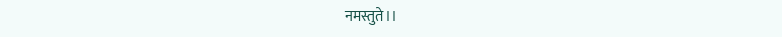नमस्तुते।।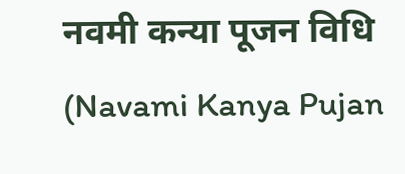नवमी कन्या पूजन विधि (Navami Kanya Pujan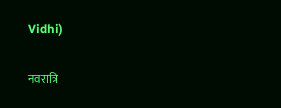Vidhi)

नवरात्रि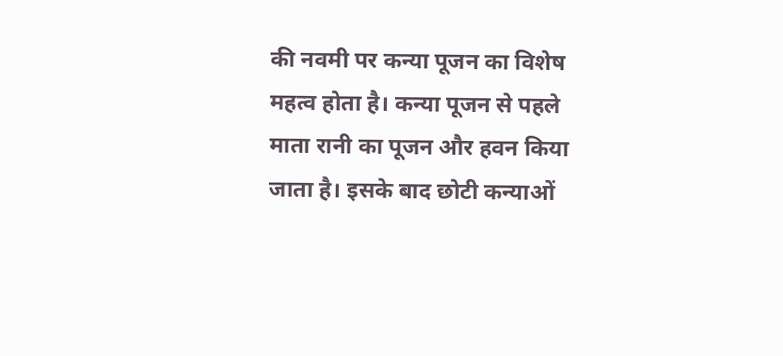की नवमी पर कन्या पूजन का विशेष महत्व होता है। कन्या पूजन से पहले माता रानी का पूजन और हवन किया जाता है। इसके बाद छोटी कन्याओं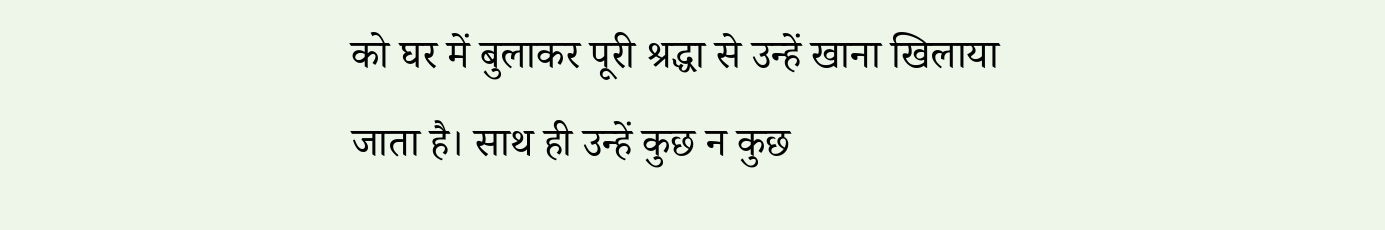को घर में बुलाकर पूरी श्रद्धा से उन्हें खाना खिलाया जाता है। साथ ही उन्हें कुछ न कुछ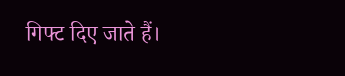गिफ्ट दिए जाते हैं।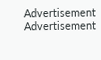Advertisement
Advertisement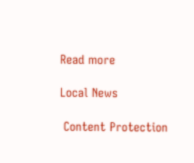Read more

Local News

 Content Protection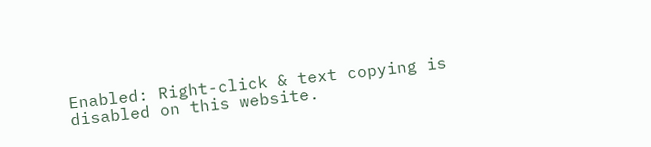Enabled: Right-click & text copying is disabled on this website.